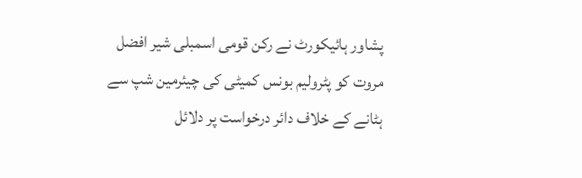پشاور ہائیکورٹ نے رکن قومی اسمبلی شیر افضل مروت کو پٹرولیم بونس کمیٹی کی چیئرمین شپ سے ہٹانے کے خلاف دائر درخواست پر دلائل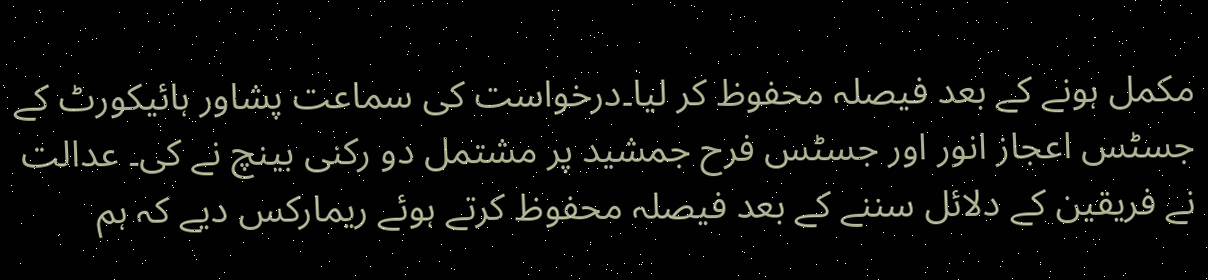مکمل ہونے کے بعد فیصلہ محفوظ کر لیا۔درخواست کی سماعت پشاور ہائیکورٹ کے جسٹس اعجاز انور اور جسٹس فرح جمشید پر مشتمل دو رکنی بینچ نے کی۔ عدالت نے فریقین کے دلائل سننے کے بعد فیصلہ محفوظ کرتے ہوئے ریمارکس دیے کہ ہم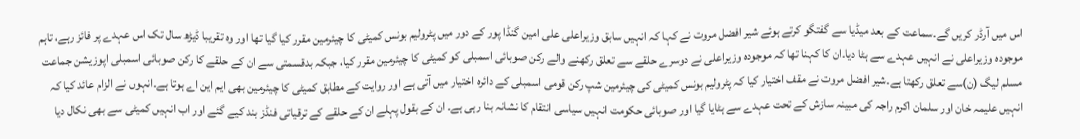اس میں آرڈر کریں گے۔سماعت کے بعد میڈیا سے گفتگو کرتے ہوئے شیر افضل مروت نے کہا کہ انہیں سابق وزیراعلی علی امین گنڈا پور کے دور میں پٹرولیم بونس کمیٹی کا چیئرمین مقرر کیا گیا تھا اور وہ تقریبا ڈیڑھ سال تک اس عہدے پر فائز رہے، تاہم موجودہ وزیراعلی نے انہیں عہدے سے ہٹا دیا۔ان کا کہنا تھا کہ موجودہ وزیراعلی نے دوسرے حلقے سے تعلق رکھنے والے رکن صوبائی اسمبلی کو کمیٹی کا چیئرمین مقرر کیا، جبکہ بدقسمتی سے ان کے حلقے کا رکن صوبائی اسمبلی اپوزیشن جماعت مسلم لیگ (ن)سے تعلق رکھتا ہے۔شیر افضل مروت نے مقف اختیار کیا کہ پٹرولیم بونس کمیٹی کی چیئرمین شپ رکن قومی اسمبلی کے دائرہ اختیار میں آتی ہے اور روایت کے مطابق کمیٹی کا چیئرمین بھی ایم این اے ہوتا ہے۔انہوں نے الزام عائد کیا کہ انہیں علیمہ خان اور سلمان اکرم راجہ کی مبینہ سازش کے تحت عہدے سے ہٹایا گیا اور صوبائی حکومت انہیں سیاسی انتقام کا نشانہ بنا رہی ہے۔ ان کے بقول پہلے ان کے حلقے کے ترقیاتی فنڈز بند کیے گئے اور اب انہیں کمیٹی سے بھی نکال دیا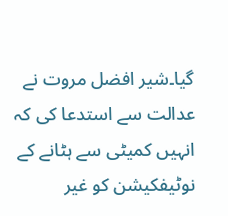گیا۔شیر افضل مروت نے عدالت سے استدعا کی کہ انہیں کمیٹی سے ہٹانے کے نوٹیفکیشن کو غیر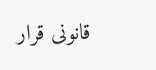قانونی قرار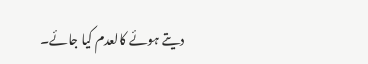دیتے ہوئے کالعدم کیا جائے۔